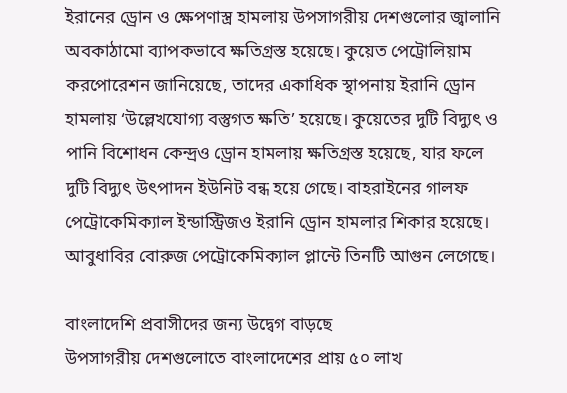ইরানের ড্রোন ও ক্ষেপণাস্ত্র হামলায় উপসাগরীয় দেশগুলোর জ্বালানি অবকাঠামো ব্যাপকভাবে ক্ষতিগ্রস্ত হয়েছে। কুয়েত পেট্রোলিয়াম করপোরেশন জানিয়েছে, তাদের একাধিক স্থাপনায় ইরানি ড্রোন হামলায় ‘উল্লেখযোগ্য বস্তুগত ক্ষতি’ হয়েছে। কুয়েতের দুটি বিদ্যুৎ ও পানি বিশোধন কেন্দ্রও ড্রোন হামলায় ক্ষতিগ্রস্ত হয়েছে, যার ফলে দুটি বিদ্যুৎ উৎপাদন ইউনিট বন্ধ হয়ে গেছে। বাহরাইনের গালফ পেট্রোকেমিক্যাল ইন্ডাস্ট্রিজও ইরানি ড্রোন হামলার শিকার হয়েছে। আবুধাবির বোরুজ পেট্রোকেমিক্যাল প্লান্টে তিনটি আগুন লেগেছে।

বাংলাদেশি প্রবাসীদের জন্য উদ্বেগ বাড়ছে
উপসাগরীয় দেশগুলোতে বাংলাদেশের প্রায় ৫০ লাখ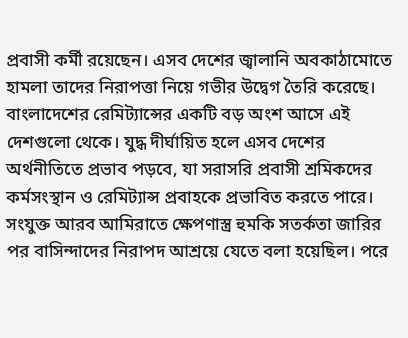প্রবাসী কর্মী রয়েছেন। এসব দেশের জ্বালানি অবকাঠামোতে হামলা তাদের নিরাপত্তা নিয়ে গভীর উদ্বেগ তৈরি করেছে। বাংলাদেশের রেমিট্যান্সের একটি বড় অংশ আসে এই দেশগুলো থেকে। যুদ্ধ দীর্ঘায়িত হলে এসব দেশের অর্থনীতিতে প্রভাব পড়বে, যা সরাসরি প্রবাসী শ্রমিকদের কর্মসংস্থান ও রেমিট্যান্স প্রবাহকে প্রভাবিত করতে পারে। সংযুক্ত আরব আমিরাতে ক্ষেপণাস্ত্র হুমকি সতর্কতা জারির পর বাসিন্দাদের নিরাপদ আশ্রয়ে যেতে বলা হয়েছিল। পরে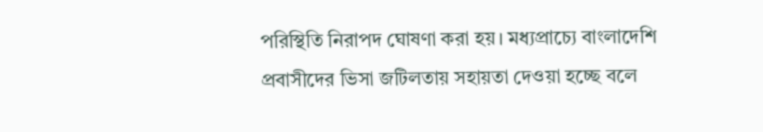পরিস্থিতি নিরাপদ ঘোষণা করা হয়। মধ্যপ্রাচ্যে বাংলাদেশি প্রবাসীদের ভিসা জটিলতায় সহায়তা দেওয়া হচ্ছে বলে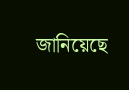জানিয়েছে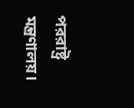পররাষ্ট্র মন্ত্রণালয়।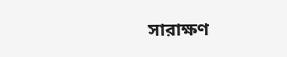সারাক্ষণ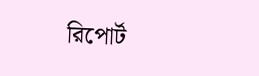রিপোর্ট